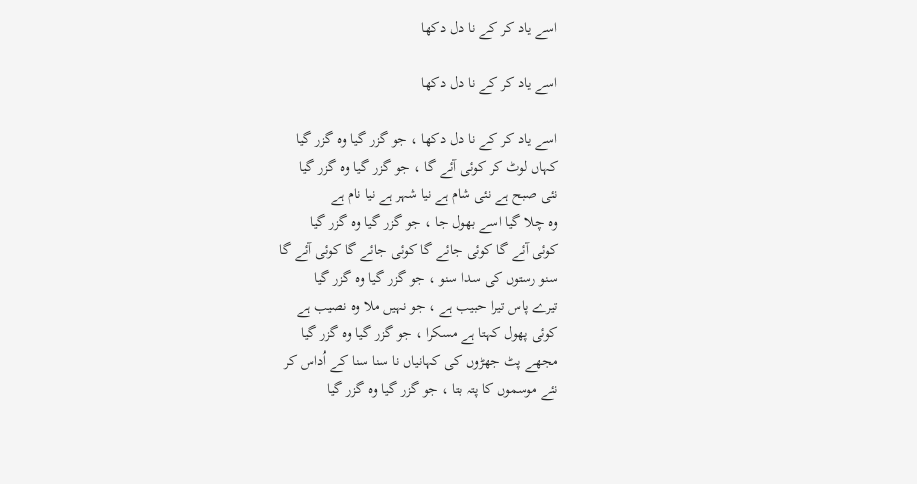اسے یاد کر کے نا دل دکھا

اسے یاد کر کے نا دل دکھا

اسے یاد کر کے نا دل دکھا ، جو گزر گیا وہ گزر گیا
کہاں لوٹ کر کوئی آئے گا ، جو گزر گیا وہ گزر گیا
نئی صبح ہے نئی شام ہے نیا شہر ہے نیا نام ہے
وہ چلا گیا اسے بھول جا ، جو گزر گیا وہ گزر گیا
کوئی آئے گا کوئی جائے گا کوئی جائے گا کوئی آئے گا
سنو رستوں کی سدا سنو ، جو گزر گیا وہ گزر گیا
تیرے پاس تیرا حبیب ہے ، جو نہیں ملا وہ نصیب ہے
کوئی پھول کہتا ہے مسکرا ، جو گزر گیا وہ گزر گیا
مجھے پٹ جھڑوں کی کہانیاں نا سنا سنا کے اُداس کر
نئے موسموں کا پتہ بتا ، جو گزر گیا وہ گزر گیا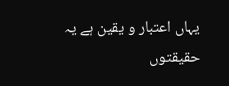یہاں اعتبار و یقین ہے یہ حقیقتوں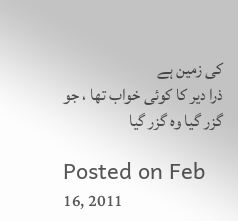کی زمین ہے
ذرا دیر کا کوئی خواب تھا ، جو گزر گیا وہ گزر گیا

Posted on Feb 16, 2011